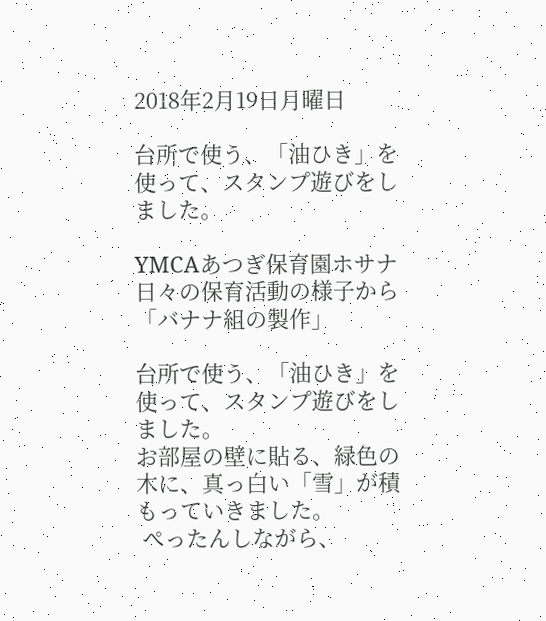2018年2月19日月曜日

台所で使う、「油ひき」を使って、スタンプ遊びをしました。

YMCAあつぎ保育園ホサナ日々の保育活動の様子から「バナナ組の製作」

台所で使う、「油ひき」を使って、スタンプ遊びをしました。
お部屋の壁に貼る、緑色の木に、真っ白い「雪」が積もっていきました。
 ぺったんしながら、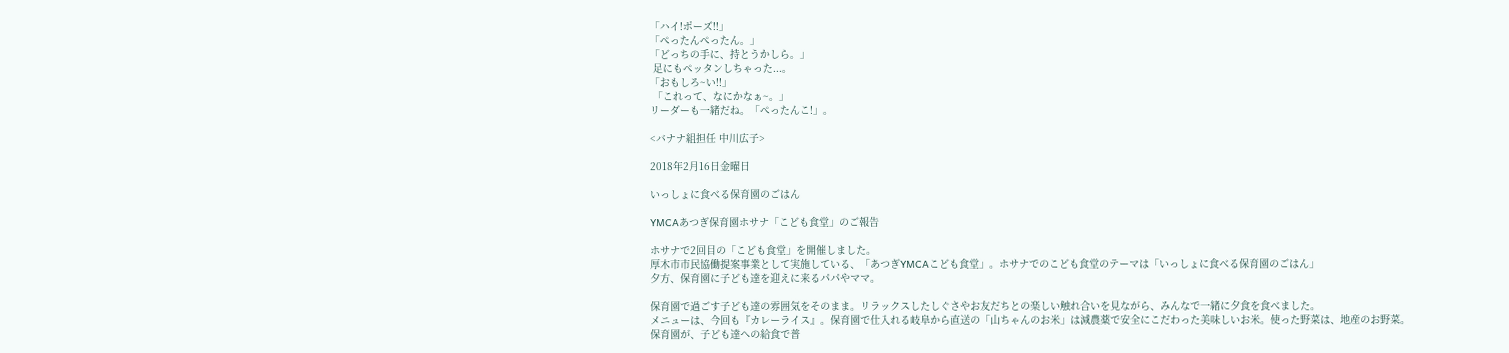「ハイ!ポーズ!!」
「ぺったんぺったん。」
「どっちの手に、持とうかしら。」
 足にもペッタンしちゃった...。
「おもしろ~い!!」
 「これって、なにかなぁ~。」
リーダーも一緒だね。「ぺったんこ!」。

<バナナ組担任 中川広子>

2018年2月16日金曜日

いっしょに食べる保育園のごはん

YMCAあつぎ保育園ホサナ「こども食堂」のご報告

ホサナで2回目の「こども食堂」を開催しました。
厚木市市民協働提案事業として実施している、「あつぎYMCAこども食堂」。ホサナでのこども食堂のテーマは「いっしょに食べる保育園のごはん」
夕方、保育園に子ども達を迎えに来るパパやママ。

保育園で過ごす子ども達の雰囲気をそのまま。リラックスしたしぐさやお友だちとの楽しい触れ合いを見ながら、みんなで一緒に夕食を食べました。
メニューは、今回も『カレーライス』。保育園で仕入れる岐阜から直送の「山ちゃんのお米」は減農薬で安全にこだわった美味しいお米。使った野菜は、地産のお野菜。
保育園が、子ども達への給食で普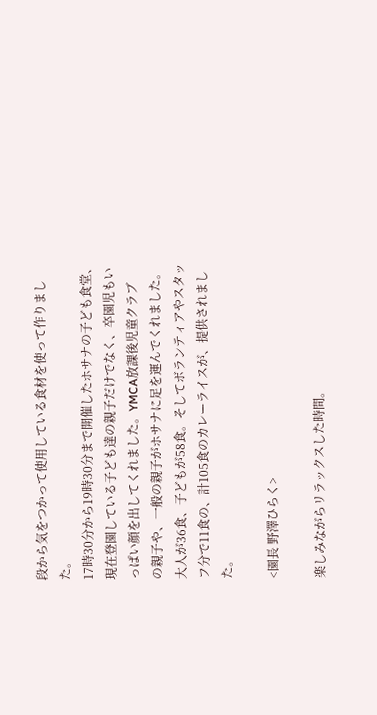段から気をつかって使用している食材を使って作りました。
17時30分から19時30分まで開催したホサナの子ども食堂、現在登園している子ども達の親子だけでなく、卒園児もいっぱい顔を出してくれました。YMCA放課後児童クラブ
の親子や、一般の親子がホサナに足を運んでくれました。
大人が36食、子どもが58食。そしてボランティアやスタッフ分で11食の、計105食のカレーライスが、提供されました。

<園長 野澤ひらく>

楽しみながらリラックスした時間。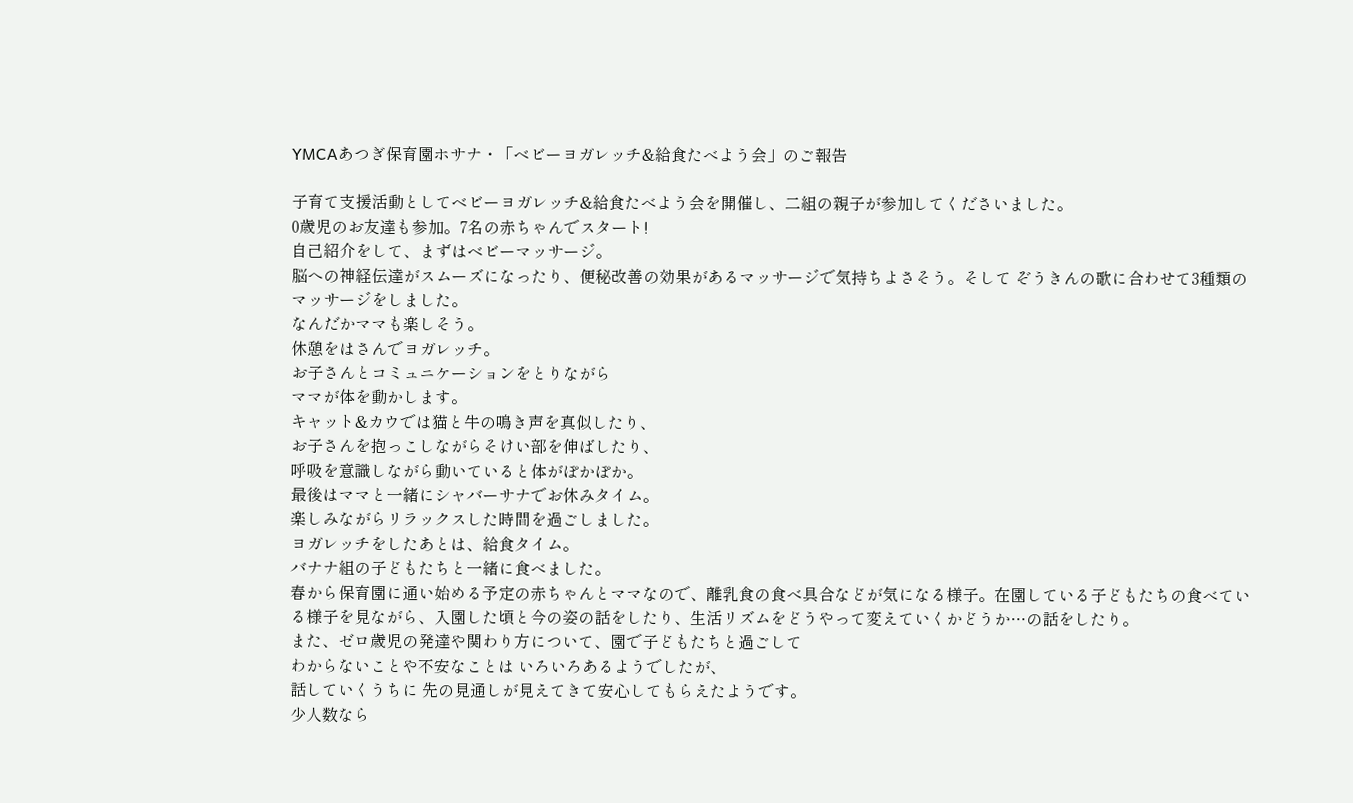YMCAあつぎ保育園ホサナ・「ベビーヨガレッチ&給食たべよう会」のご報告

子育て支援活動としてベビーヨガレッチ&給食たべよう会を開催し、二組の親子が参加してくださいました。
0歳児のお友達も参加。7名の赤ちゃんでスタート!
自己紹介をして、まずはベビーマッサージ。
脳への神経伝達がスムーズになったり、便秘改善の効果があるマッサージで気持ちよさそう。そして ぞうきんの歌に合わせて3種類のマッサージをしました。
なんだかママも楽しそう。
休憩をはさんでヨガレッチ。
お子さんとコミュニケーションをとりながら
ママが体を動かします。
キャット&カウでは猫と牛の鳴き声を真似したり、
お子さんを抱っこしながらそけい部を伸ばしたり、
呼吸を意識しながら動いていると体がぽかぽか。
最後はママと一緒にシャバーサナでお休みタイム。
楽しみながらリラックスした時間を過ごしました。
ヨガレッチをしたあとは、給食タイム。
バナナ組の子どもたちと一緒に食べました。
春から保育園に通い始める予定の赤ちゃんとママなので、離乳食の食べ具合などが気になる様子。在園している子どもたちの食べている様子を見ながら、入園した頃と今の姿の話をしたり、生活リズムをどうやって変えていくかどうか…の話をしたり。
また、ゼロ歳児の発達や関わり方について、園で子どもたちと過ごして
わからないことや不安なことは いろいろあるようでしたが、
話していくうちに 先の見通しが見えてきて安心してもらえたようです。
少人数なら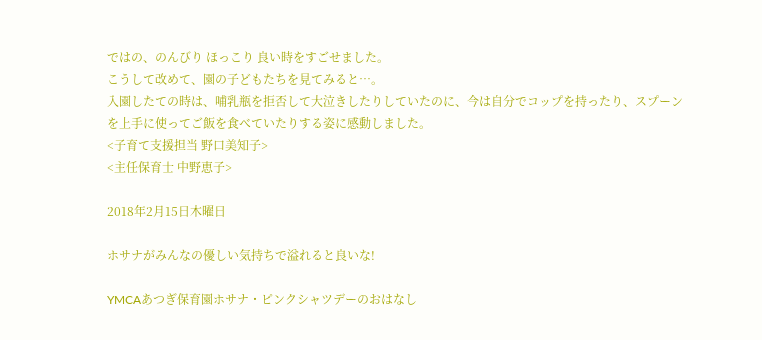ではの、のんびり ほっこり 良い時をすごせました。
こうして改めて、園の子どもたちを見てみると…。
入園したての時は、哺乳瓶を拒否して大泣きしたりしていたのに、今は自分でコップを持ったり、スプーンを上手に使ってご飯を食べていたりする姿に感動しました。
<子育て支援担当 野口美知子>
<主任保育士 中野恵子>

2018年2月15日木曜日

ホサナがみんなの優しい気持ちで溢れると良いな!

YMCAあつぎ保育園ホサナ・ピンクシャツデーのおはなし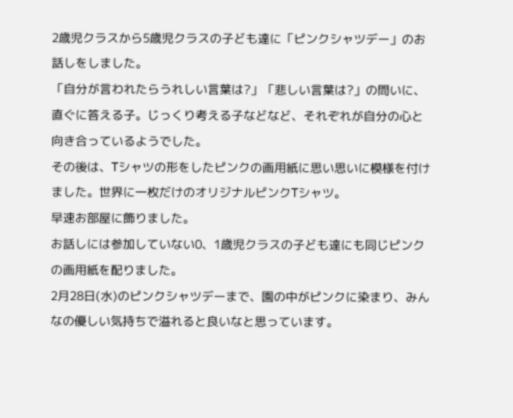2歳児クラスから5歳児クラスの子ども達に「ピンクシャツデー」のお話しをしました。
「自分が言われたらうれしい言葉は?」「悲しい言葉は?」の問いに、直ぐに答える子。じっくり考える子などなど、それぞれが自分の心と向き合っているようでした。
その後は、Tシャツの形をしたピンクの画用紙に思い思いに模様を付けました。世界に一枚だけのオリジナルピンクTシャツ。
早速お部屋に飾りました。
お話しには参加していない0、1歳児クラスの子ども達にも同じピンクの画用紙を配りました。
2月28日(水)のピンクシャツデーまで、園の中がピンクに染まり、みんなの優しい気持ちで溢れると良いなと思っています。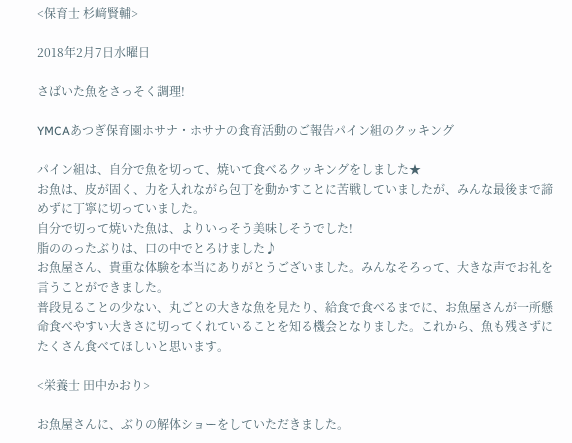<保育士 杉﨑賢輔>

2018年2月7日水曜日

さばいた魚をさっそく調理!

YMCAあつぎ保育園ホサナ・ホサナの食育活動のご報告パイン組のクッキング

パイン組は、自分で魚を切って、焼いて食べるクッキングをしました★
お魚は、皮が固く、力を入れながら包丁を動かすことに苦戦していましたが、みんな最後まで諦めずに丁寧に切っていました。
自分で切って焼いた魚は、よりいっそう美味しそうでした!
脂ののったぶりは、口の中でとろけました♪
お魚屋さん、貴重な体験を本当にありがとうございました。みんなそろって、大きな声でお礼を言うことができました。
普段見ることの少ない、丸ごとの大きな魚を見たり、給食で食べるまでに、お魚屋さんが一所懸命食べやすい大きさに切ってくれていることを知る機会となりました。これから、魚も残さずにたくさん食べてほしいと思います。

<栄養士 田中かおり>

お魚屋さんに、ぶりの解体ショーをしていただきました。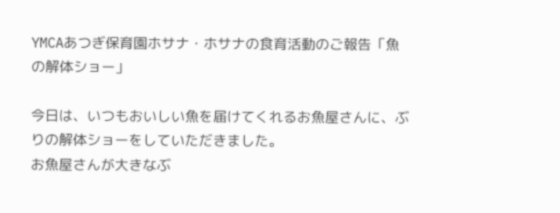YMCAあつぎ保育園ホサナ・ホサナの食育活動のご報告「魚の解体ショー」

今日は、いつもおいしい魚を届けてくれるお魚屋さんに、ぶりの解体ショーをしていただきました。
お魚屋さんが大きなぶ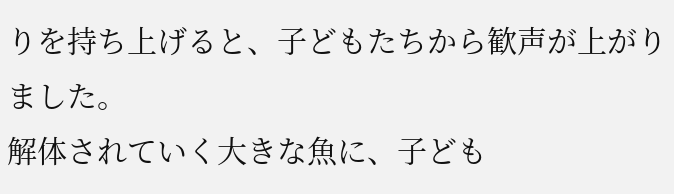りを持ち上げると、子どもたちから歓声が上がりました。
解体されていく大きな魚に、子ども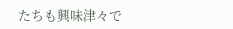たちも興味津々で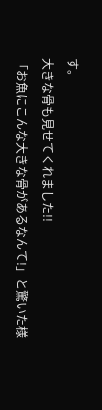す。
大きな骨も見せてくれました!!
「お魚にこんな大きな骨があるなんて!」と驚いた様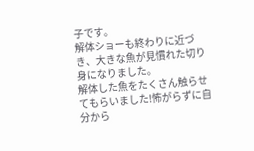子です。
解体ショーも終わりに近づき、大きな魚が見慣れた切り身になりました。
解体した魚をたくさん触らせてもらいました!怖がらずに自分から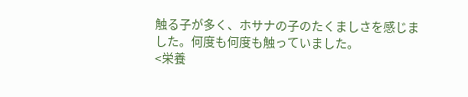触る子が多く、ホサナの子のたくましさを感じました。何度も何度も触っていました。
<栄養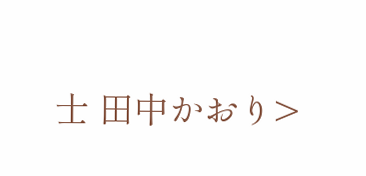士 田中かおり>